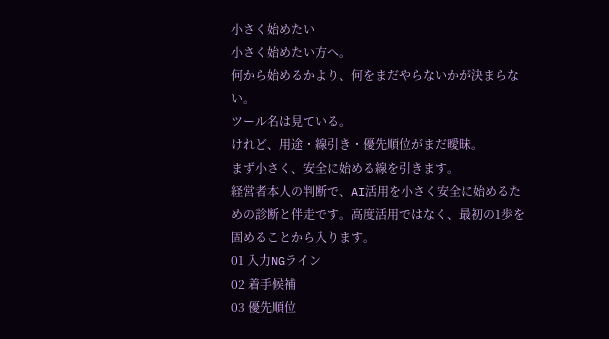小さく始めたい
小さく始めたい方へ。
何から始めるかより、何をまだやらないかが決まらない。
ツール名は見ている。
けれど、用途・線引き・優先順位がまだ曖昧。
まず小さく、安全に始める線を引きます。
経営者本人の判断で、AI活用を小さく安全に始めるための診断と伴走です。高度活用ではなく、最初の1歩を固めることから入ります。
01 入力NGライン
02 着手候補
03 優先順位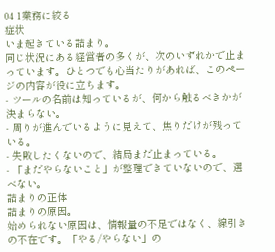04 1業務に絞る
症状
いま起きている詰まり。
同じ状況にある経営者の多くが、次のいずれかで止まっています。ひとつでも心当たりがあれば、このページの内容が役に立ちます。
- ツールの名前は知っているが、何から触るべきかが決まらない。
- 周りが進んでいるように見えて、焦りだけが残っている。
- 失敗したくないので、結局まだ止まっている。
- 「まだやらないこと」が整理できていないので、選べない。
詰まりの正体
詰まりの原因。
始められない原因は、情報量の不足ではなく、線引きの不在です。「やる/やらない」の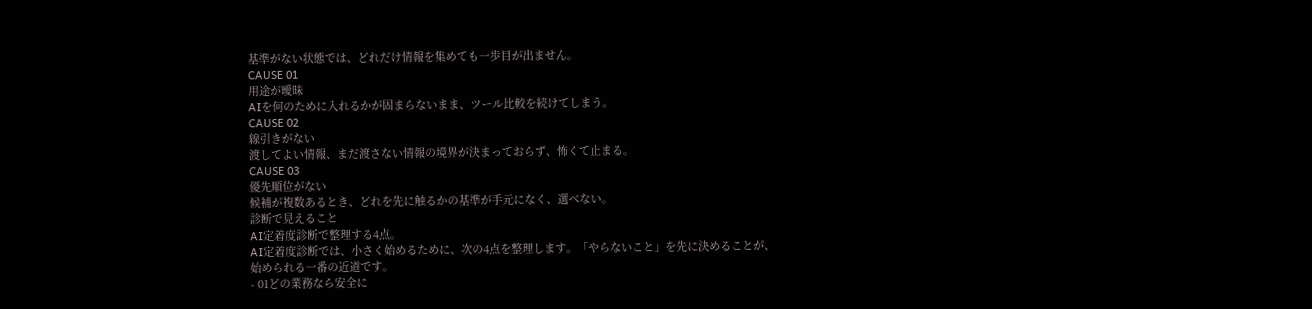基準がない状態では、どれだけ情報を集めても一歩目が出ません。
CAUSE 01
用途が曖昧
AIを何のために入れるかが固まらないまま、ツール比較を続けてしまう。
CAUSE 02
線引きがない
渡してよい情報、まだ渡さない情報の境界が決まっておらず、怖くて止まる。
CAUSE 03
優先順位がない
候補が複数あるとき、どれを先に触るかの基準が手元になく、選べない。
診断で見えること
AI定着度診断で整理する4点。
AI定着度診断では、小さく始めるために、次の4点を整理します。「やらないこと」を先に決めることが、始められる一番の近道です。
- 01どの業務なら安全に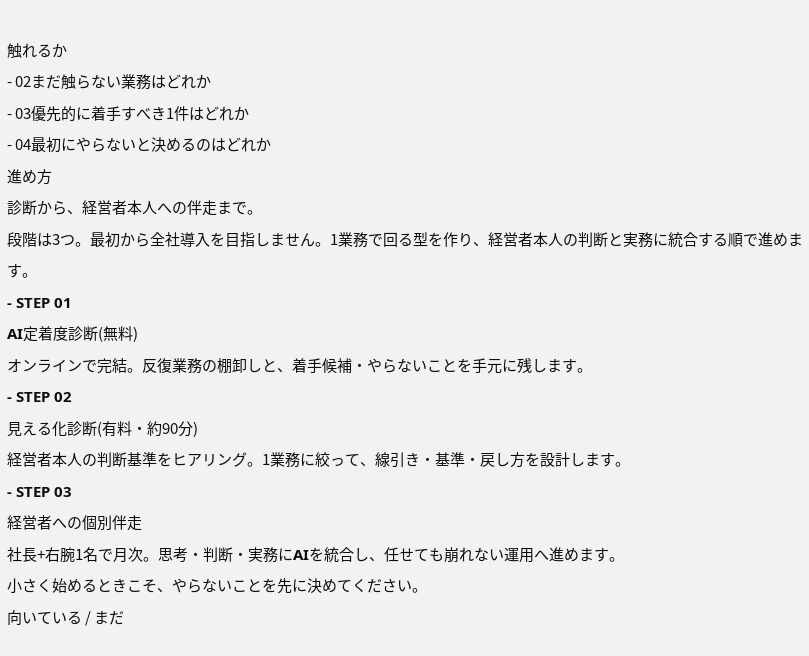触れるか
- 02まだ触らない業務はどれか
- 03優先的に着手すべき1件はどれか
- 04最初にやらないと決めるのはどれか
進め方
診断から、経営者本人への伴走まで。
段階は3つ。最初から全社導入を目指しません。1業務で回る型を作り、経営者本人の判断と実務に統合する順で進めます。
- STEP 01
AI定着度診断(無料)
オンラインで完結。反復業務の棚卸しと、着手候補・やらないことを手元に残します。
- STEP 02
見える化診断(有料・約90分)
経営者本人の判断基準をヒアリング。1業務に絞って、線引き・基準・戻し方を設計します。
- STEP 03
経営者への個別伴走
社長+右腕1名で月次。思考・判断・実務にAIを統合し、任せても崩れない運用へ進めます。
小さく始めるときこそ、やらないことを先に決めてください。
向いている / まだ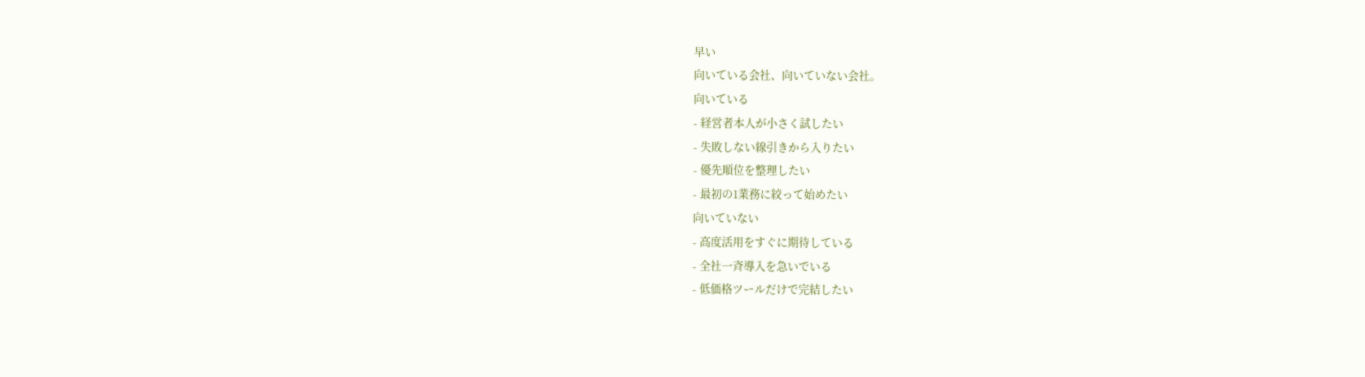早い
向いている会社、向いていない会社。
向いている
- 経営者本人が小さく試したい
- 失敗しない線引きから入りたい
- 優先順位を整理したい
- 最初の1業務に絞って始めたい
向いていない
- 高度活用をすぐに期待している
- 全社一斉導入を急いでいる
- 低価格ツールだけで完結したい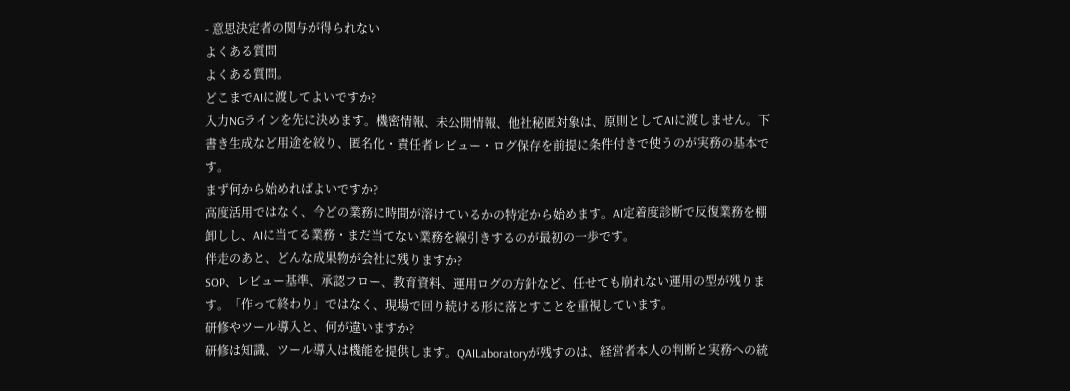- 意思決定者の関与が得られない
よくある質問
よくある質問。
どこまでAIに渡してよいですか?
入力NGラインを先に決めます。機密情報、未公開情報、他社秘匿対象は、原則としてAIに渡しません。下書き生成など用途を絞り、匿名化・責任者レビュー・ログ保存を前提に条件付きで使うのが実務の基本です。
まず何から始めればよいですか?
高度活用ではなく、今どの業務に時間が溶けているかの特定から始めます。AI定着度診断で反復業務を棚卸しし、AIに当てる業務・まだ当てない業務を線引きするのが最初の一歩です。
伴走のあと、どんな成果物が会社に残りますか?
SOP、レビュー基準、承認フロー、教育資料、運用ログの方針など、任せても崩れない運用の型が残ります。「作って終わり」ではなく、現場で回り続ける形に落とすことを重視しています。
研修やツール導入と、何が違いますか?
研修は知識、ツール導入は機能を提供します。QAILaboratoryが残すのは、経営者本人の判断と実務への統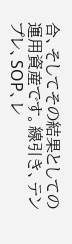合、そしてその結果としての運用資産です。線引き、テンプレ、SOP、レ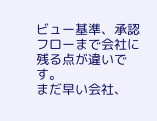ビュー基準、承認フローまで会社に残る点が違いです。
まだ早い会社、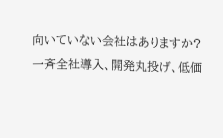向いていない会社はありますか?
一斉全社導入、開発丸投げ、低価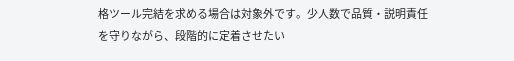格ツール完結を求める場合は対象外です。少人数で品質・説明責任を守りながら、段階的に定着させたい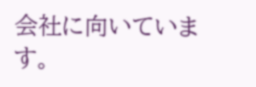会社に向いています。